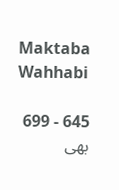Maktaba Wahhabi

645 - 699
بھی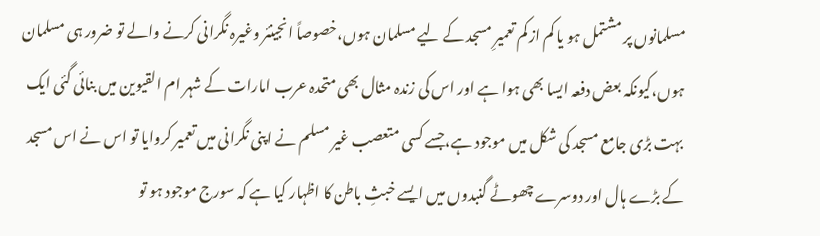مسلمانوں پر مشتمل ہو یا کم از کم تعمیرِ مسجد کے لیے مسلمان ہوں،خصوصاً انجینئر وغیرہ نگرانی کرنے والے تو ضرور ہی مسلمان ہوں،کیونکہ بعض دفعہ ایسا بھی ہوا ہے اور اس کی زندہ مثال بھی متحدہ عرب امارات کے شہر ام القیوین میں بنائی گئی ایک بہت بڑی جامع مسجد کی شکل میں موجود ہے،جسے کسی متعصب غیر مسلم نے اپنی نگرانی میں تعمیر کروایا تو اس نے اس مسجد کے بڑے ہال اور دوسرے چھوٹے گنبدوں میں ایسے خبثِ باطن کا اظہار کیا ہے کہ سورج موجود ہو تو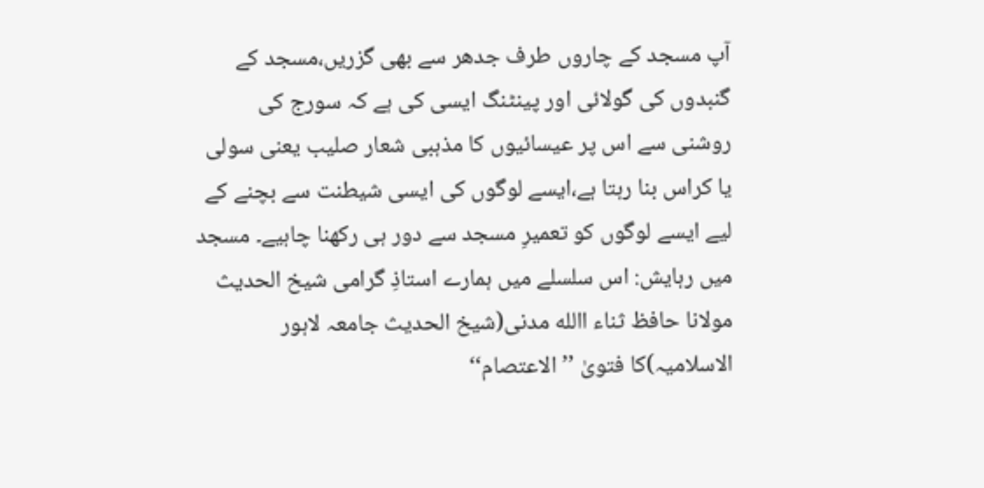آپ مسجد کے چاروں طرف جدھر سے بھی گزریں،مسجد کے گنبدوں کی گولائی اور پینٹنگ ایسی کی ہے کہ سورج کی روشنی سے اس پر عیسائیوں کا مذہبی شعار صلیب یعنی سولی یا کراس بنا رہتا ہے،ایسے لوگوں کی ایسی شیطنت سے بچنے کے لیے ایسے لوگوں کو تعمیرِ مسجد سے دور ہی رکھنا چاہیے۔ مسجد میں رہایش: اس سلسلے میں ہمارے استاذِ گرامی شیخ الحدیث مولانا حافظ ثناء االله مدنی(شیخ الحدیث جامعہ لاہور الاسلامیہ)کا فتویٰ ’’الاعتصام‘‘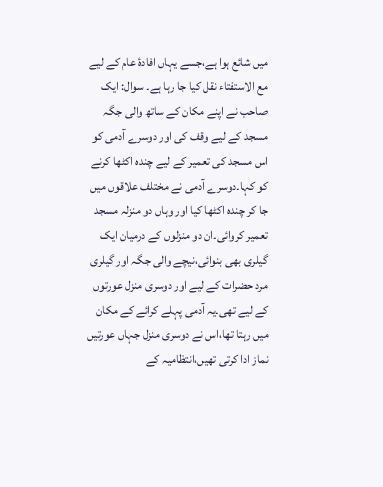میں شائع ہوا ہے،جسے یہاں افادۂ عام کے لیے مع الاستفتاء نقل کیا جا رہا ہے۔ سوال: ایک صاحب نے اپنے مکان کے ساتھ والی جگہ مسجد کے لیے وقف کی اور دوسرے آدمی کو اس مسجد کی تعمیر کے لیے چندہ اکٹھا کرنے کو کہا۔دوسرے آدمی نے مختلف علاقوں میں جا کر چندہ اکٹھا کیا اور وہاں دو منزلہ مسجد تعمیر کروائی۔ان دو منزلوں کے درمیان ایک گیلری بھی بنوائی،نیچے والی جگہ اور گیلری مرد حضرات کے لیے اور دوسری منزل عورتوں کے لیے تھی۔یہ آدمی پہلے کرائے کے مکان میں رہتا تھا،اس نے دوسری منزل جہاں عورتیں نماز ادا کرتی تھیں،انتظامیہ کے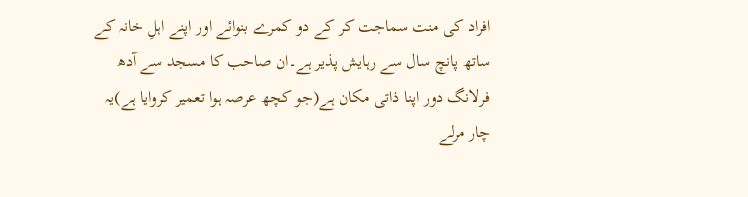افراد کی منت سماجت کر کے دو کمرے بنوائے اور اپنے اہلِ خانہ کے ساتھ پانچ سال سے رہایش پذیر ہے۔ان صاحب کا مسجد سے آدھ فرلانگ دور اپنا ذاتی مکان ہے(جو کچھ عرصہ ہوا تعمیر کروایا ہے)یہ چار مرلے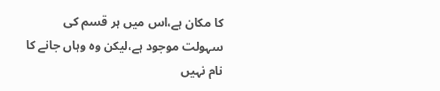کا مکان ہے،اس میں ہر قسم کی سہولت موجود ہے،لیکن وہ وہاں جانے کا نام نہیں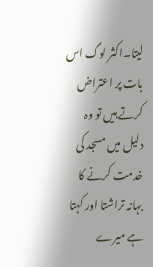لیتا۔اکثر لوگ اس بات پر اعتراض کرتے ہیں تو وہ دلیل میں مسجد کی خدمت کرنے کا بہانہ تراشتا اور کہتا ہے میرے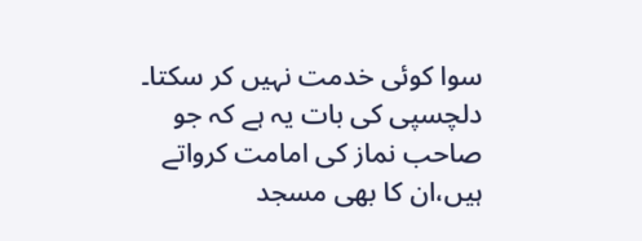سوا کوئی خدمت نہیں کر سکتا۔ دلچسپی کی بات یہ ہے کہ جو صاحب نماز کی امامت کرواتے ہیں،ان کا بھی مسجد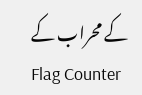کے محراب کے
Flag Counter